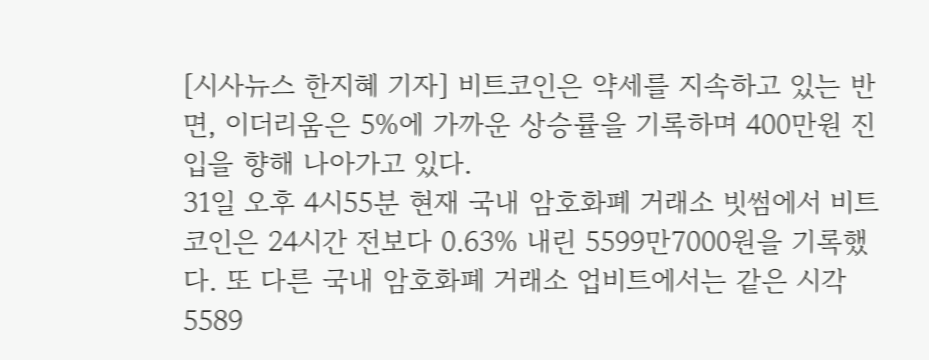[시사뉴스 한지혜 기자] 비트코인은 약세를 지속하고 있는 반면, 이더리움은 5%에 가까운 상승률을 기록하며 400만원 진입을 향해 나아가고 있다.
31일 오후 4시55분 현재 국내 암호화폐 거래소 빗썸에서 비트코인은 24시간 전보다 0.63% 내린 5599만7000원을 기록했다. 또 다른 국내 암호화폐 거래소 업비트에서는 같은 시각 5589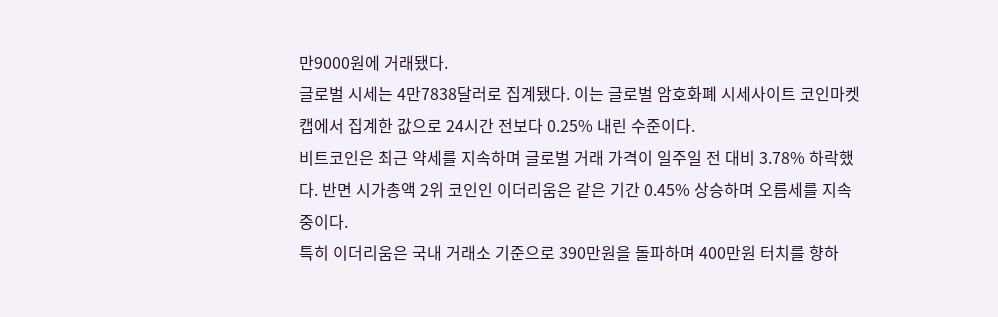만9000원에 거래됐다.
글로벌 시세는 4만7838달러로 집계됐다. 이는 글로벌 암호화폐 시세사이트 코인마켓캡에서 집계한 값으로 24시간 전보다 0.25% 내린 수준이다.
비트코인은 최근 약세를 지속하며 글로벌 거래 가격이 일주일 전 대비 3.78% 하락했다. 반면 시가총액 2위 코인인 이더리움은 같은 기간 0.45% 상승하며 오름세를 지속 중이다.
특히 이더리움은 국내 거래소 기준으로 390만원을 돌파하며 400만원 터치를 향하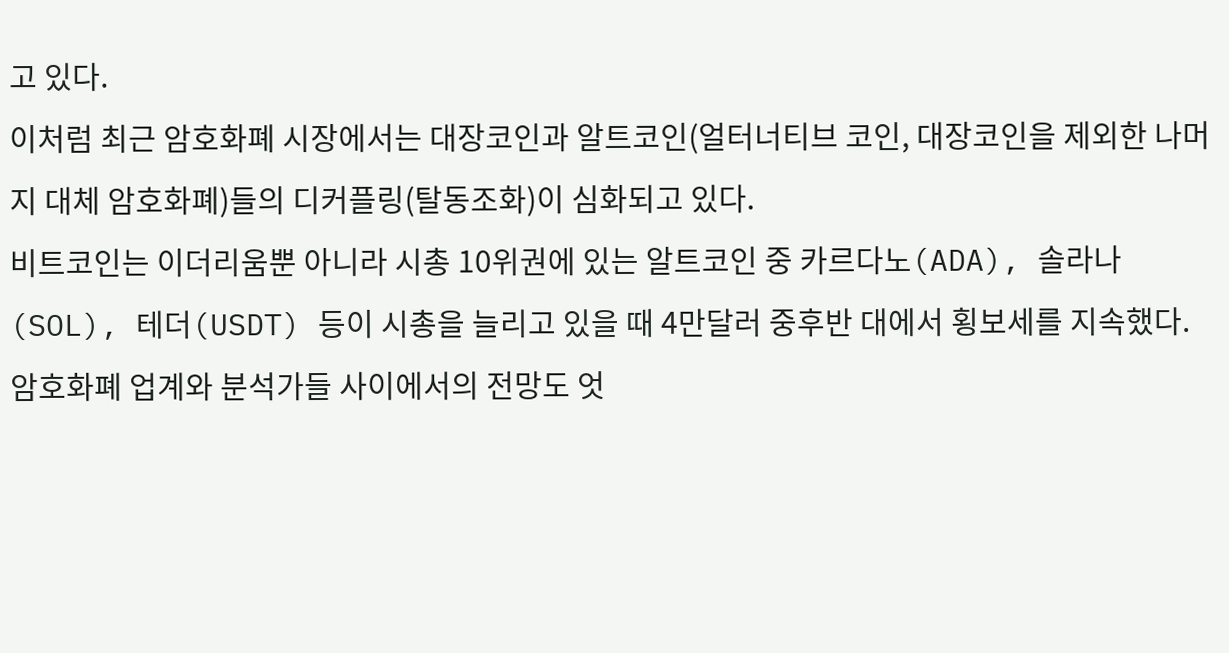고 있다.
이처럼 최근 암호화폐 시장에서는 대장코인과 알트코인(얼터너티브 코인, 대장코인을 제외한 나머지 대체 암호화폐)들의 디커플링(탈동조화)이 심화되고 있다.
비트코인는 이더리움뿐 아니라 시총 10위권에 있는 알트코인 중 카르다노(ADA), 솔라나(SOL), 테더(USDT) 등이 시총을 늘리고 있을 때 4만달러 중후반 대에서 횡보세를 지속했다.
암호화폐 업계와 분석가들 사이에서의 전망도 엇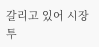갈리고 있어 시장 투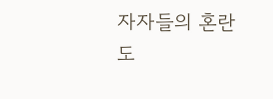자자들의 혼란도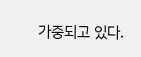가중되고 있다.